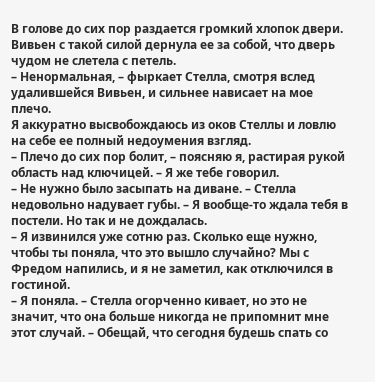В голове до сих пор раздается громкий хлопок двери. Вивьен с такой силой дернула ее за собой, что дверь чудом не слетела с петель.
– Ненормальная, – фыркает Стелла, смотря вслед удалившейся Вивьен, и сильнее нависает на мое плечо.
Я аккуратно высвобождаюсь из оков Стеллы и ловлю на себе ее полный недоумения взгляд.
– Плечо до сих пор болит, – поясняю я, растирая рукой область над ключицей. – Я же тебе говорил.
– Не нужно было засыпать на диване. – Стелла недовольно надувает губы. – Я вообще-то ждала тебя в постели. Но так и не дождалась.
– Я извинился уже сотню раз. Сколько еще нужно, чтобы ты поняла, что это вышло случайно? Мы с Фредом напились, и я не заметил, как отключился в гостиной.
– Я поняла. – Стелла огорченно кивает, но это не значит, что она больше никогда не припомнит мне этот случай. – Обещай, что сегодня будешь спать со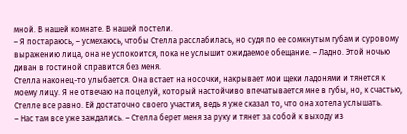мной. В нашей комнате. В нашей постели.
– Я постараюсь, – усмехаюсь, чтобы Стелла расслабилась, но судя по ее сомкнутым губам и суровому выражению лица, она не успокоится, пока не услышит ожидаемое обещание. – Ладно. Этой ночью диван в гостиной справится без меня.
Стелла наконец-то улыбается. Она встает на носочки, накрывает мои щеки ладонями и тянется к моему лицу. Я не отвечаю на поцелуй, который настойчиво впечатывается мне в губы, но, к счастью, Стелле все равно. Ей достаточно своего участия, ведь я уже сказал то, что она хотела услышать.
– Нас там все уже заждались. – Стелла берет меня за руку и тянет за собой к выходу из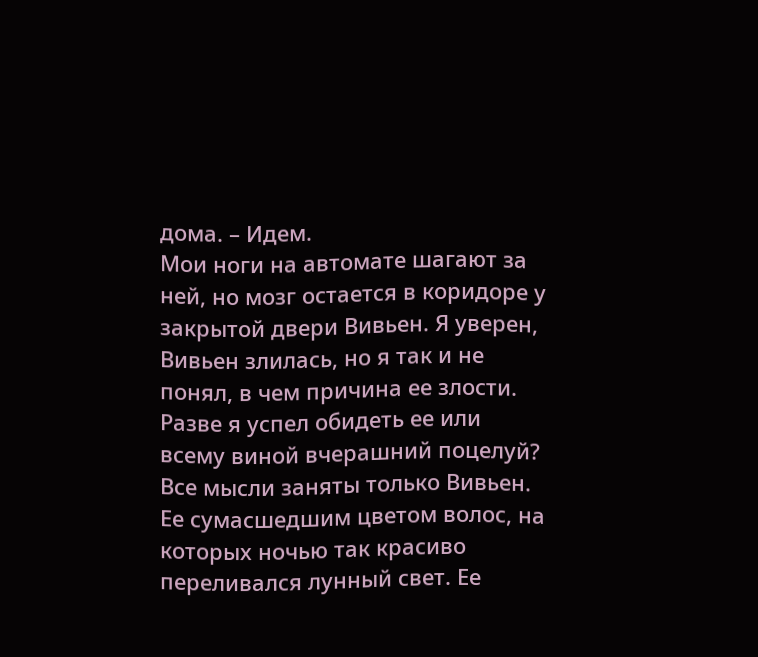дома. – Идем.
Мои ноги на автомате шагают за ней, но мозг остается в коридоре у закрытой двери Вивьен. Я уверен, Вивьен злилась, но я так и не понял, в чем причина ее злости. Разве я успел обидеть ее или всему виной вчерашний поцелуй?
Все мысли заняты только Вивьен. Ее сумасшедшим цветом волос, на которых ночью так красиво переливался лунный свет. Ее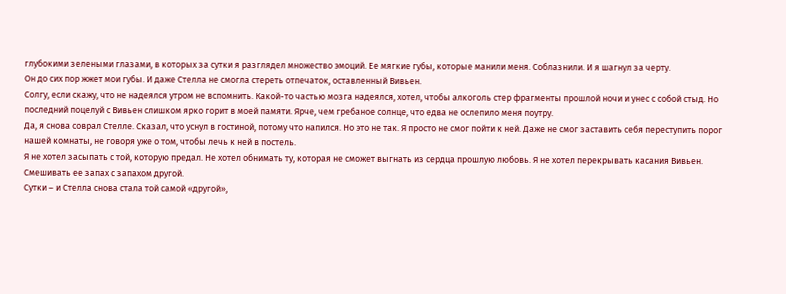глубокими зелеными глазами, в которых за сутки я разглядел множество эмоций. Ее мягкие губы, которые манили меня. Соблазнили. И я шагнул за черту.
Он до сих пор жжет мои губы. И даже Стелла не смогла стереть отпечаток, оставленный Вивьен.
Солгу, если скажу, что не надеялся утром не вспомнить. Какой-то частью мозга надеялся, хотел, чтобы алкоголь стер фрагменты прошлой ночи и унес с собой стыд. Но последний поцелуй с Вивьен слишком ярко горит в моей памяти. Ярче, чем гребаное солнце, что едва не ослепило меня поутру.
Да, я снова соврал Стелле. Сказал, что уснул в гостиной, потому что напился. Но это не так. Я просто не смог пойти к ней. Даже не смог заставить себя переступить порог нашей комнаты, не говоря уже о том, чтобы лечь к ней в постель.
Я не хотел засыпать с той, которую предал. Не хотел обнимать ту, которая не сможет выгнать из сердца прошлую любовь. Я не хотел перекрывать касания Вивьен. Смешивать ее запах с запахом другой.
Сутки – и Стелла снова стала той самой «другой»,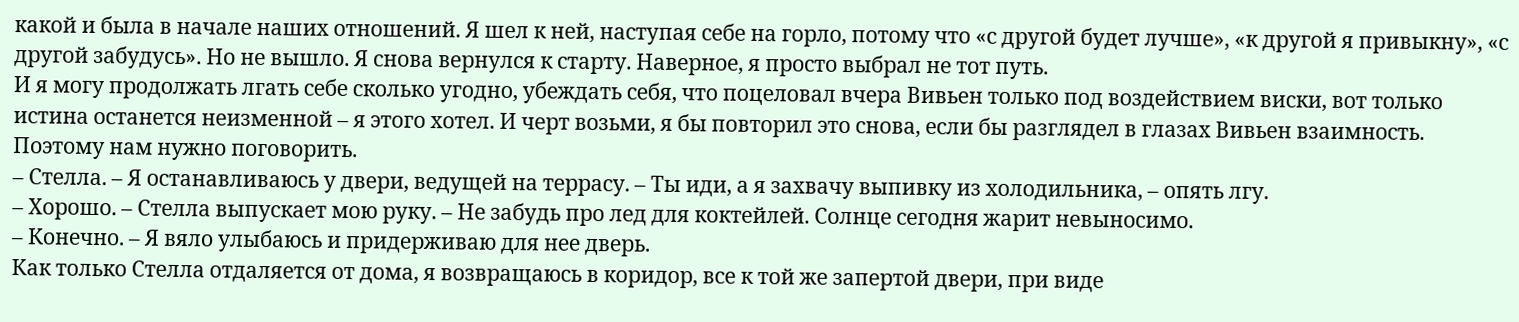какой и была в начале наших отношений. Я шел к ней, наступая себе на горло, потому что «с другой будет лучше», «к другой я привыкну», «с другой забудусь». Но не вышло. Я снова вернулся к старту. Наверное, я просто выбрал не тот путь.
И я могу продолжать лгать себе сколько угодно, убеждать себя, что поцеловал вчера Вивьен только под воздействием виски, вот только истина останется неизменной – я этого хотел. И черт возьми, я бы повторил это снова, если бы разглядел в глазах Вивьен взаимность. Поэтому нам нужно поговорить.
– Стелла. – Я останавливаюсь у двери, ведущей на террасу. – Ты иди, а я захвачу выпивку из холодильника, – опять лгу.
– Хорошо. – Стелла выпускает мою руку. – Не забудь про лед для коктейлей. Солнце сегодня жарит невыносимо.
– Конечно. – Я вяло улыбаюсь и придерживаю для нее дверь.
Как только Стелла отдаляется от дома, я возвращаюсь в коридор, все к той же запертой двери, при виде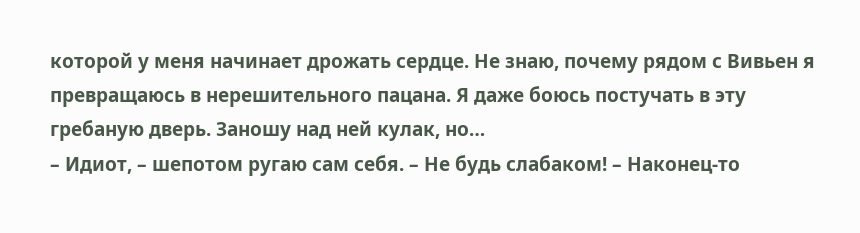которой у меня начинает дрожать сердце. Не знаю, почему рядом с Вивьен я превращаюсь в нерешительного пацана. Я даже боюсь постучать в эту гребаную дверь. Заношу над ней кулак, но…
– Идиот, – шепотом ругаю сам себя. – Не будь слабаком! – Наконец-то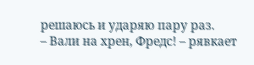решаюсь и ударяю пару раз.
– Вали на хрен, Фредс! – рявкает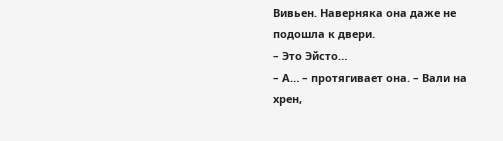Вивьен. Наверняка она даже не подошла к двери.
– Это Эйсто…
– А… – протягивает она. – Вали на хрен,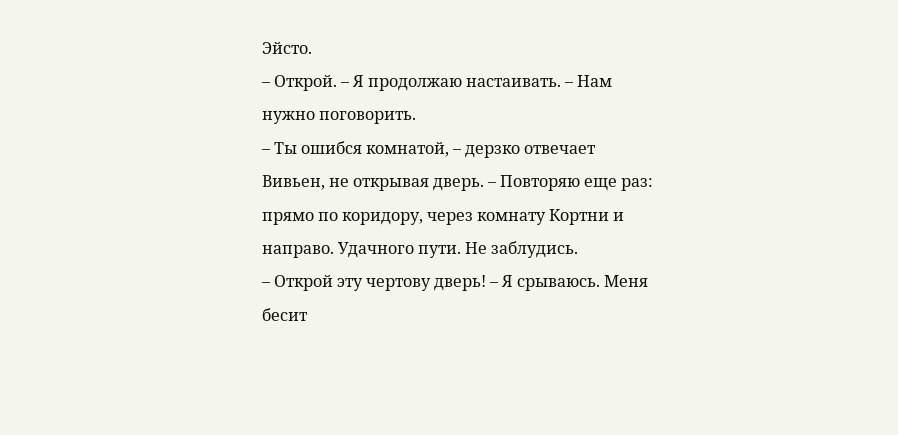Эйсто.
– Открой. – Я продолжаю настаивать. – Нам нужно поговорить.
– Ты ошибся комнатой, – дерзко отвечает Вивьен, не открывая дверь. – Повторяю еще раз: прямо по коридору, через комнату Кортни и направо. Удачного пути. Не заблудись.
– Открой эту чертову дверь! – Я срываюсь. Меня бесит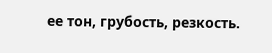ее тон, грубость, резкость.